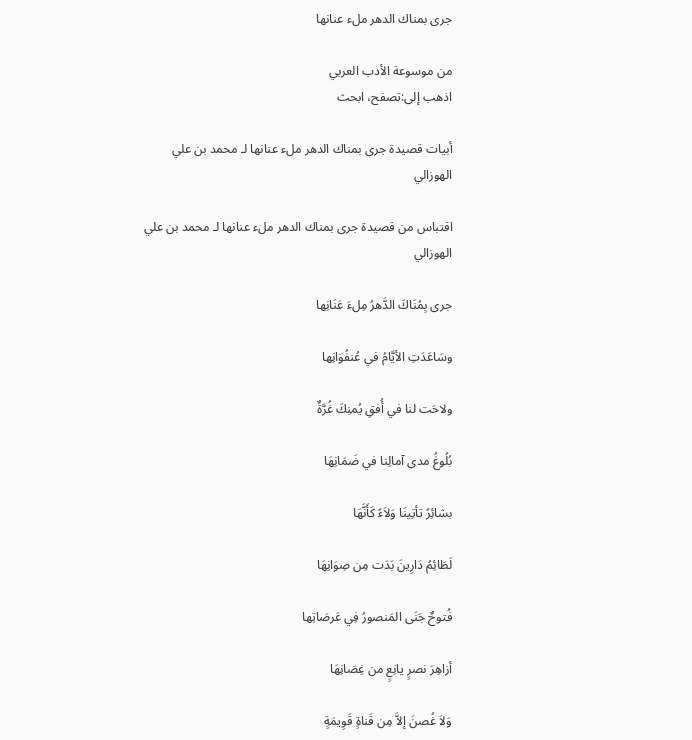جرى بمناك الدهر ملء عنانها

من موسوعة الأدب العربي
اذهب إلى:تصفح، ابحث

أبيات قصيدة جرى بمناك الدهر ملء عنانها لـ محمد بن علي الهوزالي

اقتباس من قصيدة جرى بمناك الدهر ملء عنانها لـ محمد بن علي الهوزالي

جرى بِمُنَاكَ الدَّهرُ مِلءَ عَنَانِها

وسَاعَدَتِ الأيَّامُ في عُنفُوَانِها

ولاحَت لنا في أُفقِ يُمنِكَ غُرَّةٌ

بُلُوغُ مدى آمالِنا في ضَمَانِهَا

بشائِرُ تأتِينَا وَلاَءً كَأَنَّهَا

لَطَائِمُ دَارِينَ بَدَت مِن صِوَانِهَا

فُتوحٌ جَنَى المَنصورُ فِي عَرصَاتِها

أزاهِرَ نصرٍ يانِعٍ من غِصَانِهَا

وَلاَ غُصنَ إلاَّ مِن قَناةٍ قَوِيمَةٍ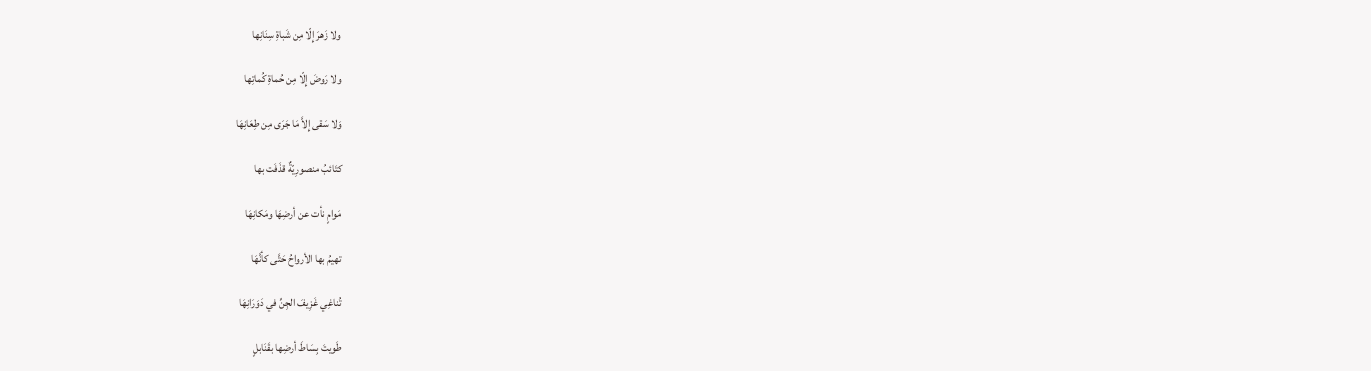ولا زَهرَ إِلّا مِن شَباةِ سِنَانِها

ولا رَوضَ إِلّا مِن حُماةِ كُماتِها

وَلا سَقى إِلاَّ مَا جَرَى مِن طِعَانِهَا

كتَائبُ منصورِيّةٌ قذَفَت بها

مَوامٍ نأت عن أرضِهَا ومَكانِهَا

تهيمُ بها الأرواحُ حَتَّى كأنَّهَا

تُناغِي غَزِيفَ الجِنِّ في دَوَرَانِهَا

طَويتَ بِسَاطَ أرضِها بقَنَابلٍ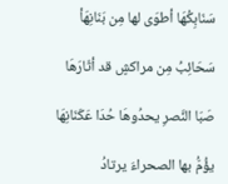سَنَابِكُهَا أطوَى لها مِن بَنَانِهَأ

سَحَائِبُ مِن مراكشٍ قد أثَارَهَا

صَبَا النَّصرِ يحدُوهَا حُدَا عَكَنَانِهَا

يؤُمُّ بها الصحراءَ يرتادُ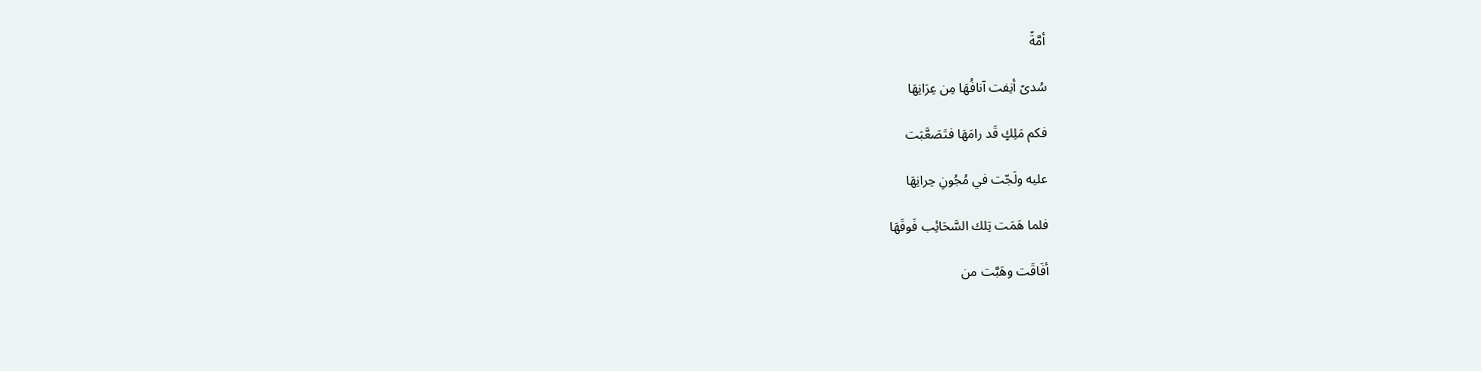أمَّةً

سُدىً أنِفت آنافُهَا مِن عِرَانِهَا

فكم مَلِكٍ قَد رامَهَا فتَصَعَّبَت

عليه ولَجّت في مُجُونِ حِرانِهَا

فلما هَمَت تِلك السَّحَائِب فَوقَهَا

أفَاقَت وهَبَّت من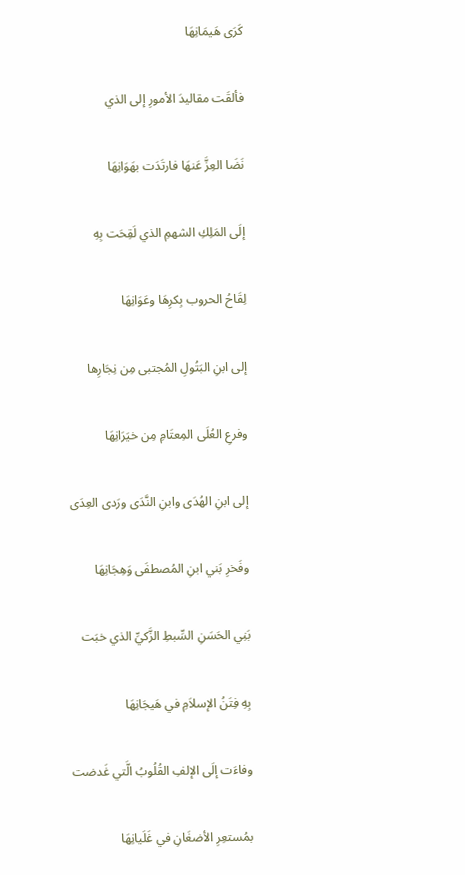كَرَى هَيمَانِهَا

فألقَت مقاليدَ الأمورِ إلى الذي

نَضَا العِزَّ عَنهَا فارتَدَت بهَوَانِهَا

إلَى المَلِكِ الشهمِ الذي لَقِحَت بِهِ

لِقَاحُ الحروب بِكرِهَا وعَوَانِهَا

إلى ابنِ البَتُولِ المُجتبى مِن نِجَارِها

وفرعِ العُلَى المِعتَامِ مِن خيَرَانِهَا

إلى ابنِ الهُدَى وابنِ النَّدَى ورَدى العِدَى

وفَخرِ بَني ابنِ المُصطفَى وَهِجَانِهَا

بَنِي الحَسَنِ السِّبطِ الزَّكيِّ الذي خبَت

بِهِ فِتَنُ الإسلاَمِ في هَيجَانِهَا

وفاءَت إلَى الإلفِ القُلُوبُ الَّتي غَدضت

بمُستعِرِ الأضغَانِ في غَلَيانِهَا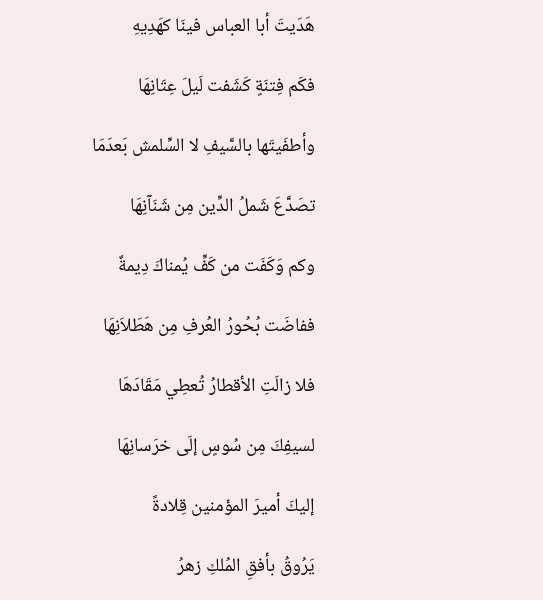هَدَيتَ أبا العباس فينَا كهَدِيهِ

فكَم فِتنَةٍ كَشَفت لَيلَ عِتَانِهَا

وأطفَيتَها بالسَّيفِ لا السِّلمش بَعدَمَا

تصَدَّعَ شَملُ الدِّين مِن شَنَآنِهَا

وكم وَكَفَت من كَفِّ يُمناكَ دِيمةٌ

ففاضَت بُحُورُ العُرفِ مِن هَطَلاَنِهَا

فلا زالَتِ الأقطارُ تُعطِي مَقَادَهَا

لسيفِكَ مِن سُوسٍ إلَى خرَسانِهَا

إليكَ أميرَ المؤمنين قِلادةً

يَرُوقُ بأفقِ المُلكِ زهرُ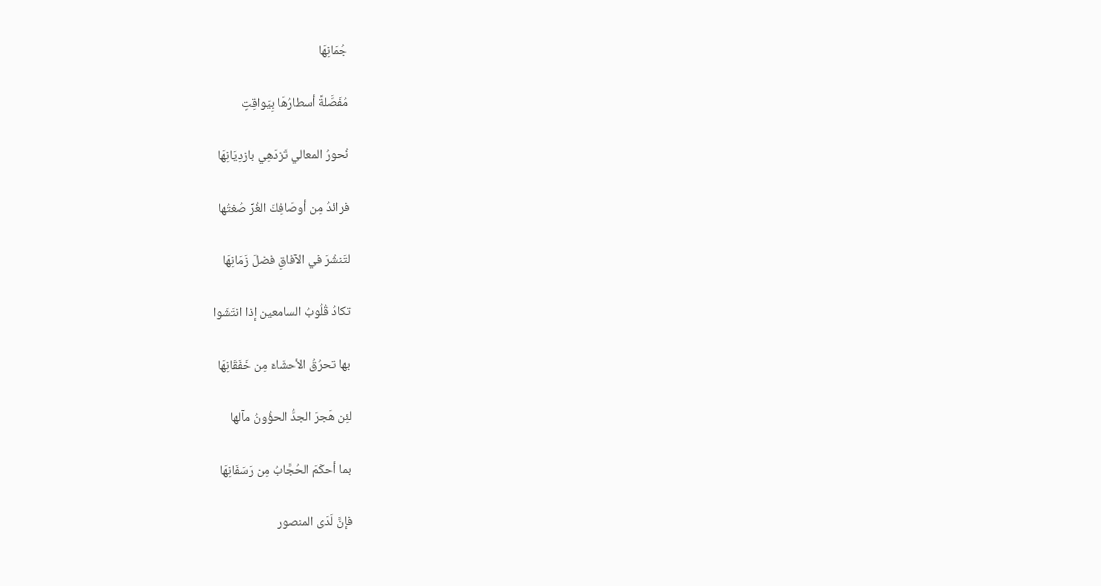جُمَانِهَا

مُفَصَّلةً أسطارُهَا بِيَواقِتٍ

نُحورُ المعالي تَزدَهِي بازدِيَانِهَا

فرائدُ مِن أوصَافِكَ الغُرِّ صُغتُها

لتَنشُرَ في الآفاقِ فضلَ زَمَانِهَا

تكادُ قُلُوبُ السامعين إذا انتَشَوا

بها تحرُقُ الأحشَاءَ مِن خَفَقَانِهَا

لئِن هَجرَ الجدُّ الحؤُونُ مآلها

بما أحكَمَ الحُجَّابُ مِن رَسَفَانِهَا

فإنَّ لَدَى المنصور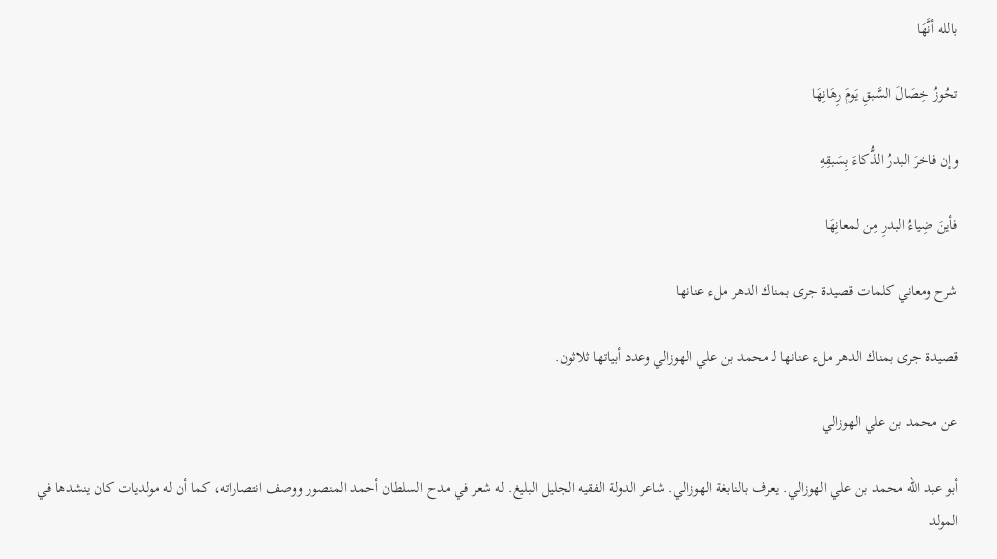بالله أنَّهَا

تحُوزُ خِصَالَ السَّبقِ يَومَ رِهَانِهَا

وإن فاخرَ البدرُ الذُّكاءَ بِسَبقِهِ

فأينَ ضِياءُ البدرِ مِن لمعانِهَا

شرح ومعاني كلمات قصيدة جرى بمناك الدهر ملء عنانها

قصيدة جرى بمناك الدهر ملء عنانها لـ محمد بن علي الهوزالي وعدد أبياتها ثلاثون.

عن محمد بن علي الهوزالي

أبو عبد الله محمد بن علي الهوزالي. يعرف بالنابغة الهوزالي. شاعر الدولة الفقيه الجليل البليغ. له شعر في مدح السلطان أحمد المنصور ووصف انتصاراته، كما أن له مولديات كان ينشدها في المولد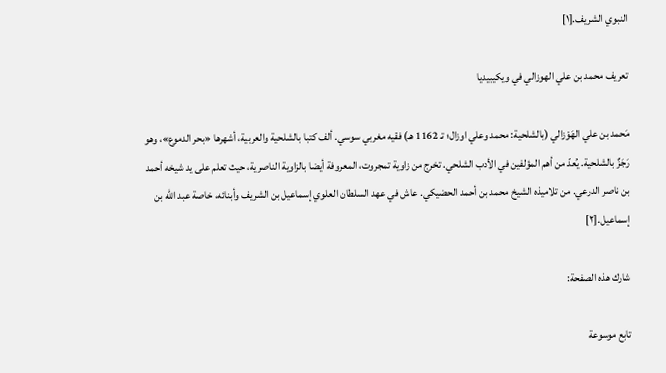النبوي الشريف.[١]

تعريف محمد بن علي الهوزالي في ويكيبيديا

مَحمد بن علي الهَوْزالي (بالشلحية: محمد وعلي اوزال؛ تـ 1162 هـ) فقيه مغربي سوسي. ألف كتبا بالشلحية والعربية، أشهرها «بحر الدموع»، وهو رَجَزٌ بالشلحية. يُعدّ من أهم المؤلفين في الأدب الشلحي. تخرج من زاوية تمجروت، المعروفة أيضا بالزاوية الناصرية، حيث تعلم على يد شيخه أحمد بن ناصر الدرعي. من تلاميذه الشيخ محمد بن أحمد الحضيكي. عاش في عهد السلطان العلوي إسماعيل بن الشريف وأبنائه، خاصة عبد الله بن إسماعيل.[٢]

شارك هذه الصفحة:

تابع موسوعة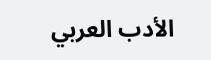الأدب العربي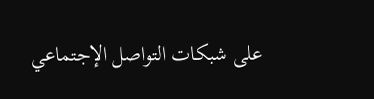على شبكات التواصل الإجتماعي